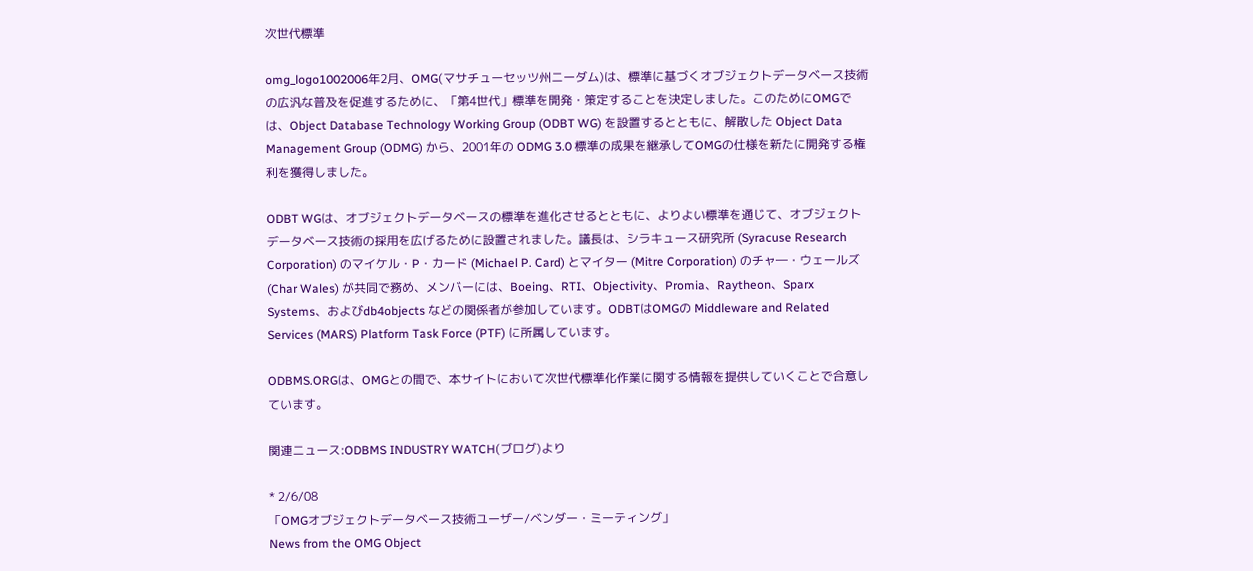次世代標準

omg_logo1002006年2月、OMG(マサチューセッツ州ニーダム)は、標準に基づくオブジェクトデータベース技術の広汎な普及を促進するために、「第4世代」標準を開発・策定することを決定しました。このためにOMGでは、Object Database Technology Working Group (ODBT WG) を設置するとともに、解散した Object Data Management Group (ODMG) から、2001年の ODMG 3.0 標準の成果を継承してOMGの仕様を新たに開発する権利を獲得しました。

ODBT WGは、オブジェクトデータベースの標準を進化させるとともに、よりよい標準を通じて、オブジェクトデータベース技術の採用を広げるために設置されました。議長は、シラキュース研究所 (Syracuse Research Corporation) のマイケル・P・カード (Michael P. Card) とマイター (Mitre Corporation) のチャ―・ウェールズ (Char Wales) が共同で務め、メンバーには、Boeing、RTI、Objectivity、Promia、Raytheon、Sparx Systems、およびdb4objects などの関係者が参加しています。ODBTはOMGの Middleware and Related Services (MARS) Platform Task Force (PTF) に所属しています。

ODBMS.ORGは、OMGとの間で、本サイトにおいて次世代標準化作業に関する情報を提供していくことで合意しています。

関連ニュース:ODBMS INDUSTRY WATCH(ブログ)より

* 2/6/08
「OMGオブジェクトデータベース技術ユーザー/ベンダー・ミーティング」
News from the OMG Object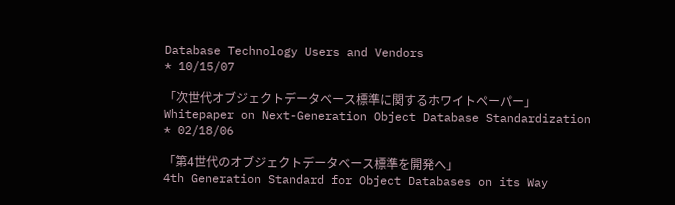Database Technology Users and Vendors
* 10/15/07

「次世代オブジェクトデータベース標準に関するホワイトペーパー」
Whitepaper on Next-Generation Object Database Standardization
* 02/18/06

「第4世代のオブジェクトデータベース標準を開発へ」
4th Generation Standard for Object Databases on its Way